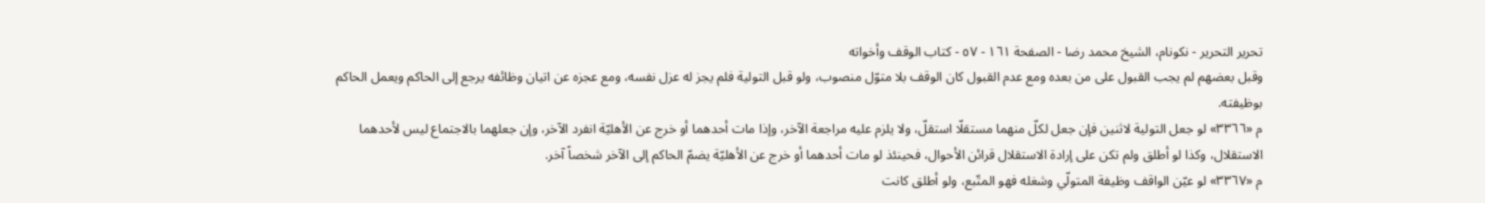تحرير التحرير - نکونام، الشيخ محمد رضا - الصفحة ١٦١ - ٥٧ - كتاب الوقف وأخواته
وقبل بعضهم لم يجب القبول على من بعده ومع عدم القبول كان الوقف بلا متوّل منصوب، ولو قبل التولية فلم يجز له عزل نفسه، ومع عجزه عن اتيان وظائفه يرجع إلى الحاكم ويعمل الحاكم بوظيفته.
م «٣٣٦٦» لو جعل التولية لاثنين فإن جعل لكلّ منهما مستقلّا استقلّ، ولا يلزم عليه مراجعة الآخر، وإذا مات أحدهما أو خرج عن الأهليّة انفرد الآخر، وإن جعلهما بالاجتماع ليس لأحدهما الاستقلال، وكذا لو أطلق ولم تكن على إرادة الاستقلال قرائن الأحوال، فحينئذ لو مات أحدهما أو خرج عن الأهليّة يضمّ الحاكم إلى الآخر شخصاً آخر.
م «٣٣٦٧» لو عيّن الواقف وظيفة المتولّي وشغله فهو المتّبع، ولو أطلق كانت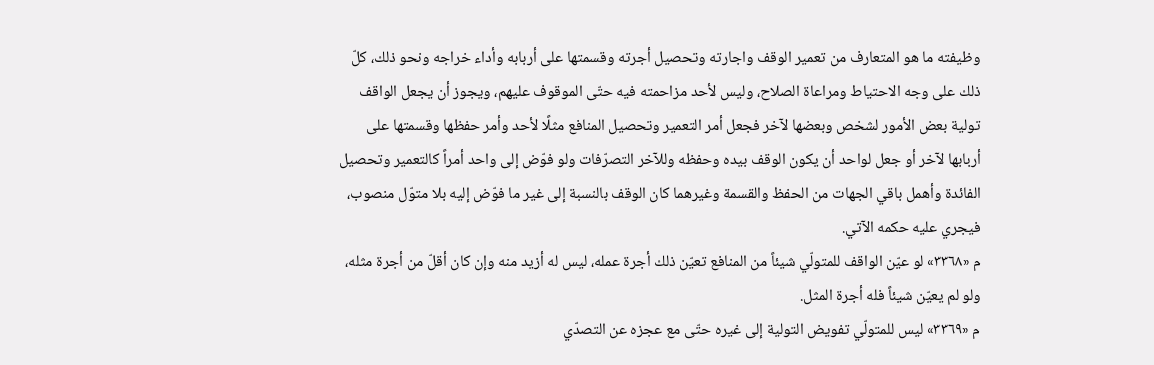وظيفته ما هو المتعارف من تعمير الوقف واجارته وتحصيل أجرته وقسمتها على أربابه وأداء خراجه ونحو ذلك، كلّ ذلك على وجه الاحتياط ومراعاة الصلاح، وليس لأحد مزاحمته فيه حتّى الموقوف عليهم، ويجوز أن يجعل الواقف تولية بعض الأمور لشخص وبعضها لآخر فجعل أمر التعمير وتحصيل المنافع مثلًا لأحد وأمر حفظها وقسمتها على أربابها لآخر أو جعل لواحد أن يكون الوقف بيده وحفظه وللآخر التصرّفات ولو فوّض إلى واحد أمراً كالتعمير وتحصيل الفائدة وأهمل باقي الجهات من الحفظ والقسمة وغيرهما كان الوقف بالنسبة إلى غير ما فوّض إليه بلا متوّل منصوب، فيجري عليه حكمه الآتي.
م «٣٣٦٨» لو عيّن الواقف للمتولّي شيئاً من المنافع تعيّن ذلك أجرة عمله، ليس له أزيد منه وإن كان أقلّ من أجرة مثله، ولو لم يعيّن شيئاً فله أجرة المثل.
م «٣٣٦٩» ليس للمتولّي تفويض التولية إلى غيره حتّى مع عجزه عن التصدّي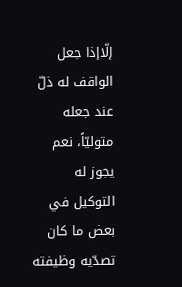إلّاإذا جعل الواقف له ذلّ عند جعله متوليّاً، نعم يجوز له التوكيل في بعض ما كان تصدّيه وظيفته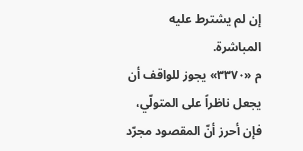إن لم يشترط عليه المباشرة.
م «٣٣٧٠» يجوز للواقف أن يجعل ناظراً على المتولّي، فإن أحرز أنّ المقصود مجرّد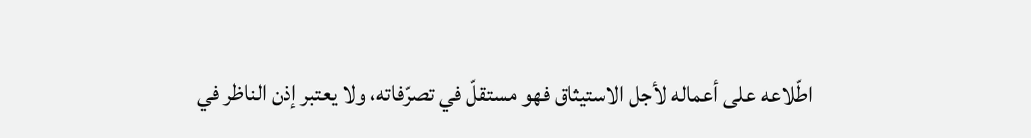اطّلاعه على أعماله لأجل الاستيثاق فهو مستقلّ في تصرّفاته، ولا يعتبر إذن الناظر في